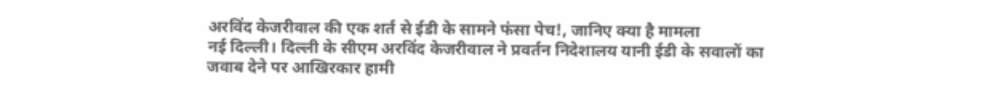अरविंद केजरीवाल की एक शर्त से ईडी के सामने फंसा पेच!, जानिए क्या है मामला
नई दिल्ली। दिल्ली के सीएम अरविंद केजरीवाल ने प्रवर्तन निदेशालय यानी ईडी के सवालों का जवाब देने पर आखिरकार हामी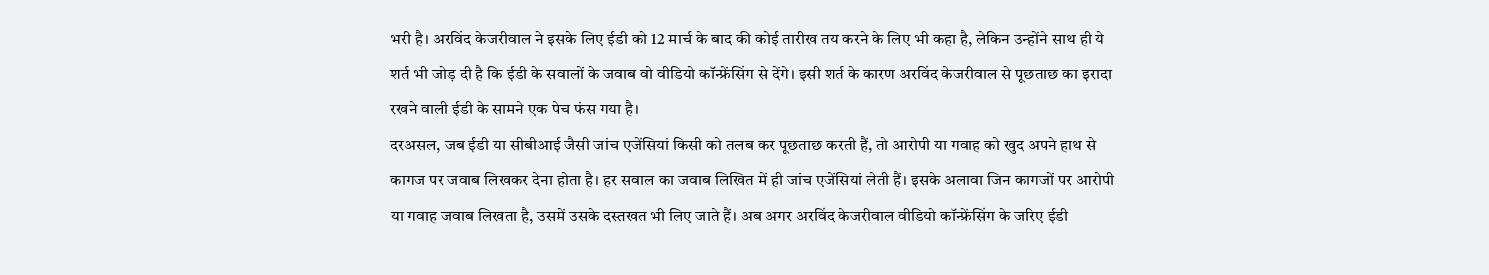भरी है। अरविंद केजरीवाल ने इसके लिए ईडी को 12 मार्च के बाद की कोई तारीख तय करने के लिए भी कहा है, लेकिन उन्होंने साथ ही ये शर्त भी जोड़ दी है कि ईडी के सवालों के जवाब वो वीडियो कॉन्फ्रेंसिंग से देंगे। इसी शर्त के कारण अरविंद केजरीवाल से पूछताछ का इरादा रखने वाली ईडी के सामने एक पेच फंस गया है।
दरअसल, जब ईडी या सीबीआई जैसी जांच एजेंसियां किसी को तलब कर पूछताछ करती हैं, तो आरोपी या गवाह को खुद अपने हाथ से कागज पर जवाब लिखकर देना होता है। हर सवाल का जवाब लिखित में ही जांच एजेंसियां लेती हैं। इसके अलावा जिन कागजों पर आरोपी या गवाह जवाब लिखता है, उसमें उसके दस्तखत भी लिए जाते हैं। अब अगर अरविंद केजरीवाल वीडियो कॉन्फ्रेंसिंग के जरिए ईडी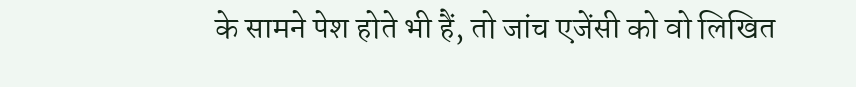के सामने पेश होते भी हैं, तो जांच एजेंसी को वो लिखित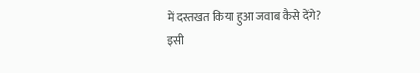में दस्तखत किया हुआ जवाब कैसे देंगे?
इसी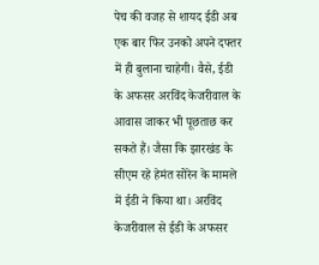पेच की वजह से शायद ईडी अब एक बार फिर उनको अपने दफ्तर में ही बुलाना चाहेगी। वैसे, ईडी के अफसर अरविंद केजरीवाल के आवास जाकर भी पूछताछ कर सकते हैं। जैसा कि झारखंड के सीएम रहे हेमंत सोरेन के मामले में ईडी ने किया था। अरविंद केजरीवाल से ईडी के अफसर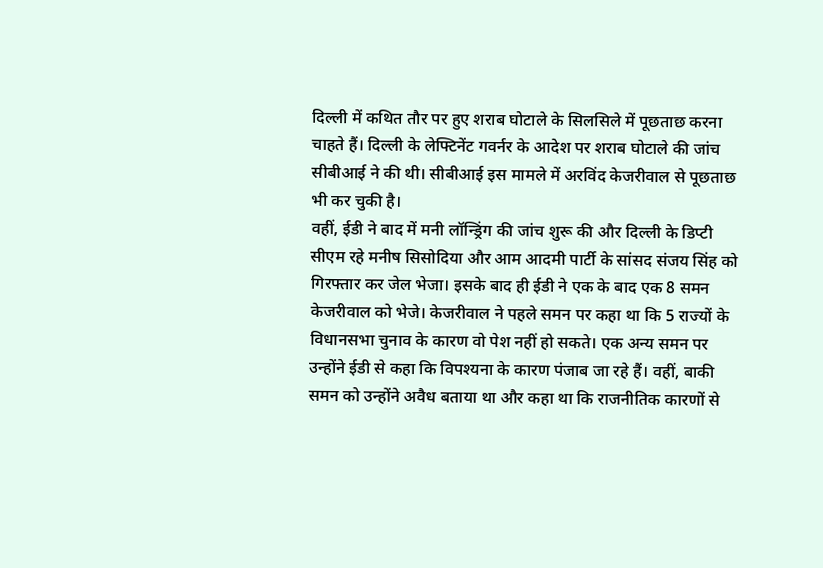दिल्ली में कथित तौर पर हुए शराब घोटाले के सिलसिले में पूछताछ करना चाहते हैं। दिल्ली के लेफ्टिनेंट गवर्नर के आदेश पर शराब घोटाले की जांच सीबीआई ने की थी। सीबीआई इस मामले में अरविंद केजरीवाल से पूछताछ भी कर चुकी है।
वहीं, ईडी ने बाद में मनी लॉन्ड्रिंग की जांच शुरू की और दिल्ली के डिप्टी सीएम रहे मनीष सिसोदिया और आम आदमी पार्टी के सांसद संजय सिंह को गिरफ्तार कर जेल भेजा। इसके बाद ही ईडी ने एक के बाद एक 8 समन केजरीवाल को भेजे। केजरीवाल ने पहले समन पर कहा था कि 5 राज्यों के विधानसभा चुनाव के कारण वो पेश नहीं हो सकते। एक अन्य समन पर उन्होंने ईडी से कहा कि विपश्यना के कारण पंजाब जा रहे हैं। वहीं, बाकी समन को उन्होंने अवैध बताया था और कहा था कि राजनीतिक कारणों से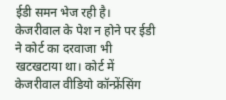ईडी समन भेज रही है। केजरीवाल के पेश न होने पर ईडी ने कोर्ट का दरवाजा भी खटखटाया था। कोर्ट में केजरीवाल वीडियो कॉन्फ्रेंसिंग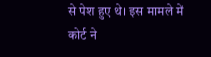से पेश हुए थे। इस मामले में कोर्ट ने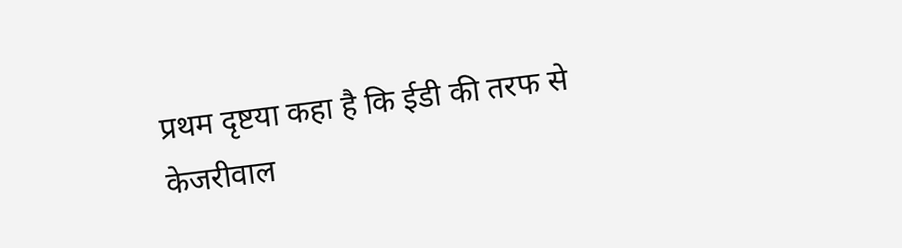प्रथम दृष्टया कहा है कि ईडी की तरफ से केजरीवाल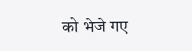को भेजे गए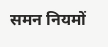समन नियमों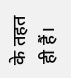के तहत ही हैं।